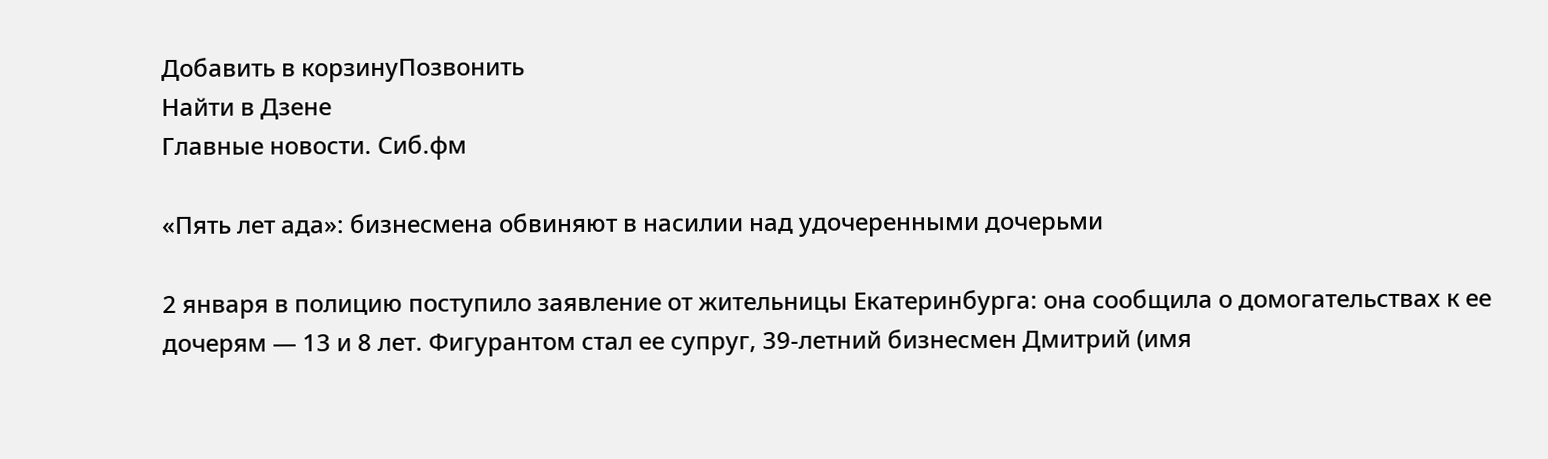Добавить в корзинуПозвонить
Найти в Дзене
Главные новости. Сиб.фм

«Пять лет ада»: бизнесмена обвиняют в насилии над удочеренными дочерьми

2 января в полицию поступило заявление от жительницы Екатеринбурга: она сообщила о домогательствах к ее дочерям — 13 и 8 лет. Фигурантом стал ее супруг, 39-летний бизнесмен Дмитрий (имя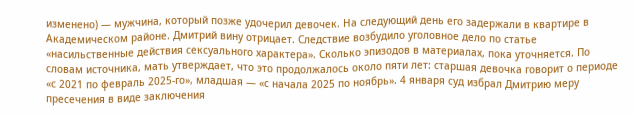изменено) — мужчина, который позже удочерил девочек. На следующий день его задержали в квартире в Академическом районе. Дмитрий вину отрицает. Следствие возбудило уголовное дело по статье «насильственные действия сексуального характера». Сколько эпизодов в материалах, пока уточняется. По словам источника, мать утверждает, что это продолжалось около пяти лет: старшая девочка говорит о периоде «с 2021 по февраль 2025-го», младшая — «с начала 2025 по ноябрь». 4 января суд избрал Дмитрию меру пресечения в виде заключения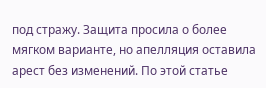под стражу. Защита просила о более мягком варианте, но апелляция оставила арест без изменений. По этой статье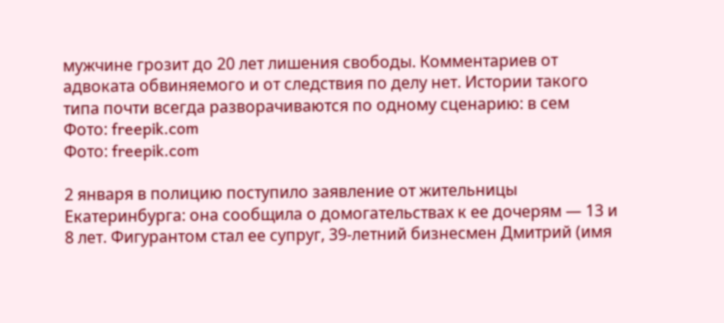мужчине грозит до 20 лет лишения свободы. Комментариев от адвоката обвиняемого и от следствия по делу нет. Истории такого типа почти всегда разворачиваются по одному сценарию: в сем
Фото: freepik.com
Фото: freepik.com

2 января в полицию поступило заявление от жительницы Екатеринбурга: она сообщила о домогательствах к ее дочерям — 13 и 8 лет. Фигурантом стал ее супруг, 39-летний бизнесмен Дмитрий (имя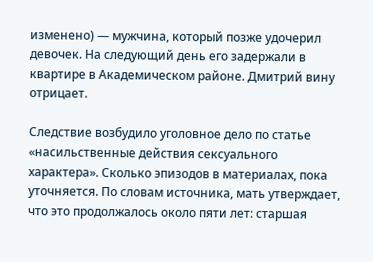изменено) — мужчина, который позже удочерил девочек. На следующий день его задержали в квартире в Академическом районе. Дмитрий вину отрицает.

Следствие возбудило уголовное дело по статье «насильственные действия сексуального характера». Сколько эпизодов в материалах, пока уточняется. По словам источника, мать утверждает, что это продолжалось около пяти лет: старшая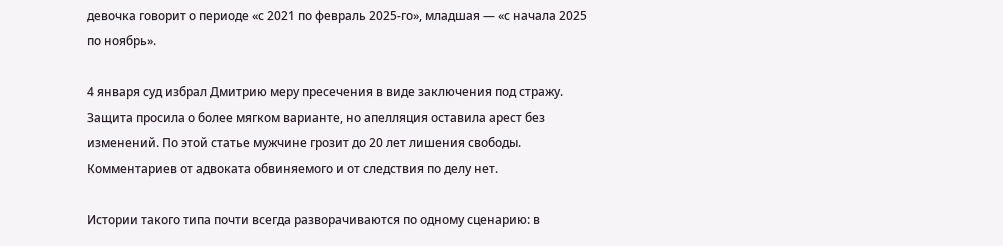девочка говорит о периоде «с 2021 по февраль 2025-го», младшая — «с начала 2025 по ноябрь».

4 января суд избрал Дмитрию меру пресечения в виде заключения под стражу. Защита просила о более мягком варианте, но апелляция оставила арест без изменений. По этой статье мужчине грозит до 20 лет лишения свободы. Комментариев от адвоката обвиняемого и от следствия по делу нет.

Истории такого типа почти всегда разворачиваются по одному сценарию: в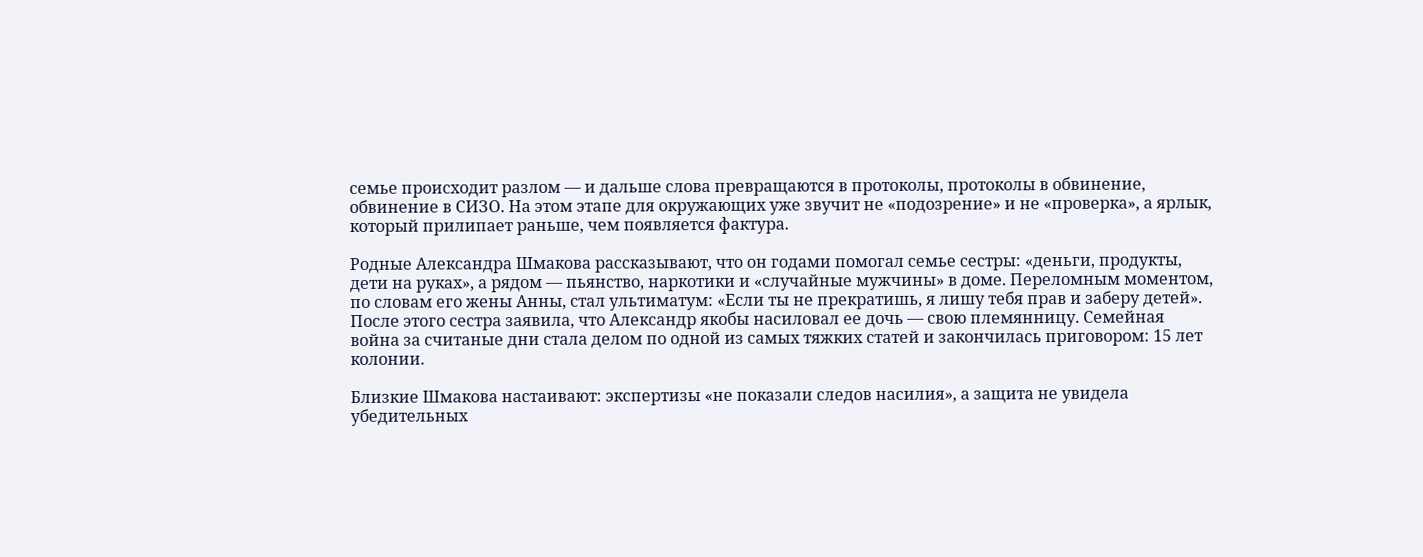семье происходит разлом — и дальше слова превращаются в протоколы, протоколы в обвинение, обвинение в СИЗО. На этом этапе для окружающих уже звучит не «подозрение» и не «проверка», а ярлык, который прилипает раньше, чем появляется фактура.

Родные Александра Шмакова рассказывают, что он годами помогал семье сестры: «деньги, продукты, дети на руках», а рядом — пьянство, наркотики и «случайные мужчины» в доме. Переломным моментом, по словам его жены Анны, стал ультиматум: «Если ты не прекратишь, я лишу тебя прав и заберу детей». После этого сестра заявила, что Александр якобы насиловал ее дочь — свою племянницу. Семейная война за считаные дни стала делом по одной из самых тяжких статей и закончилась приговором: 15 лет колонии.

Близкие Шмакова настаивают: экспертизы «не показали следов насилия», а защита не увидела убедительных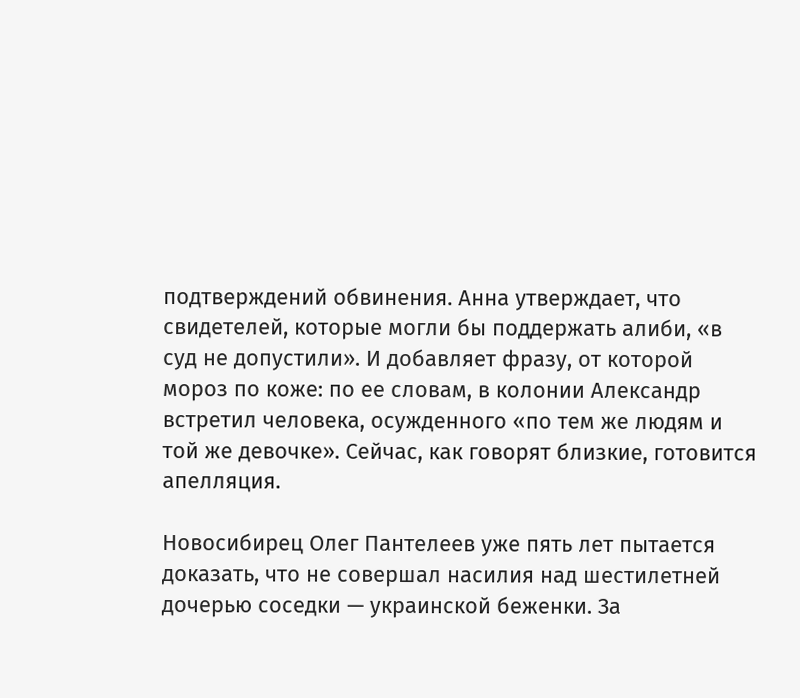подтверждений обвинения. Анна утверждает, что свидетелей, которые могли бы поддержать алиби, «в суд не допустили». И добавляет фразу, от которой мороз по коже: по ее словам, в колонии Александр встретил человека, осужденного «по тем же людям и той же девочке». Сейчас, как говорят близкие, готовится апелляция.

Новосибирец Олег Пантелеев уже пять лет пытается доказать, что не совершал насилия над шестилетней дочерью соседки — украинской беженки. За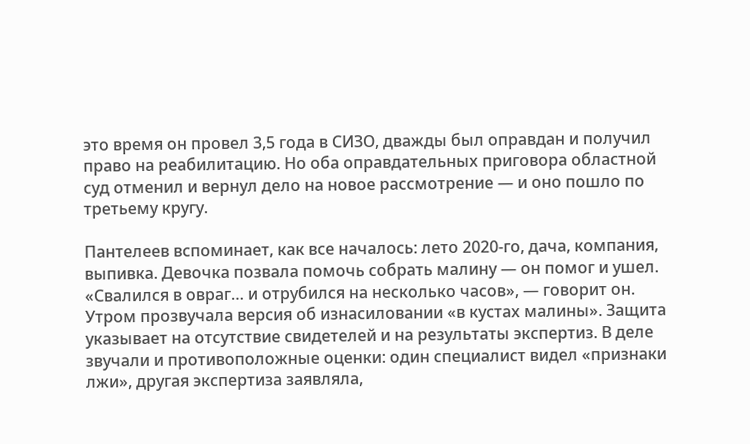это время он провел 3,5 года в СИЗО, дважды был оправдан и получил право на реабилитацию. Но оба оправдательных приговора областной суд отменил и вернул дело на новое рассмотрение — и оно пошло по третьему кругу.

Пантелеев вспоминает, как все началось: лето 2020-го, дача, компания, выпивка. Девочка позвала помочь собрать малину — он помог и ушел. «Свалился в овраг… и отрубился на несколько часов», — говорит он. Утром прозвучала версия об изнасиловании «в кустах малины». Защита указывает на отсутствие свидетелей и на результаты экспертиз. В деле звучали и противоположные оценки: один специалист видел «признаки лжи», другая экспертиза заявляла,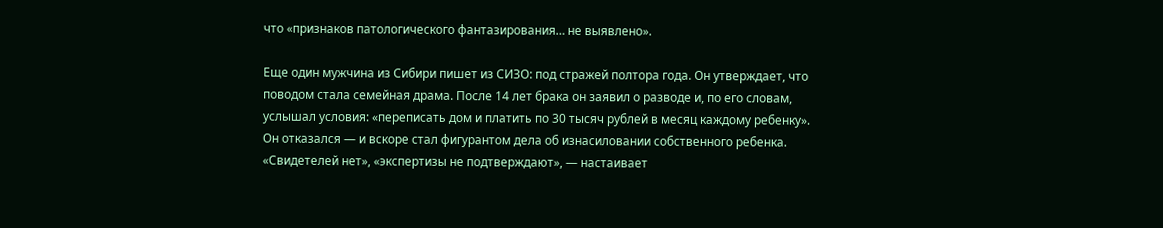что «признаков патологического фантазирования… не выявлено».

Еще один мужчина из Сибири пишет из СИЗО: под стражей полтора года. Он утверждает, что поводом стала семейная драма. После 14 лет брака он заявил о разводе и, по его словам, услышал условия: «переписать дом и платить по 30 тысяч рублей в месяц каждому ребенку». Он отказался — и вскоре стал фигурантом дела об изнасиловании собственного ребенка. «Свидетелей нет», «экспертизы не подтверждают», — настаивает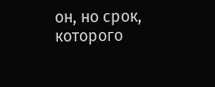он, но срок, которого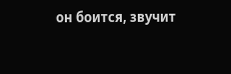он боится, звучит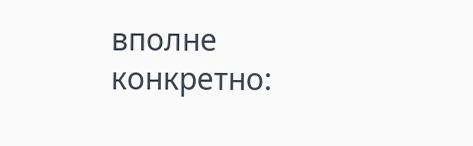вполне конкретно: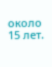около 15 лет.